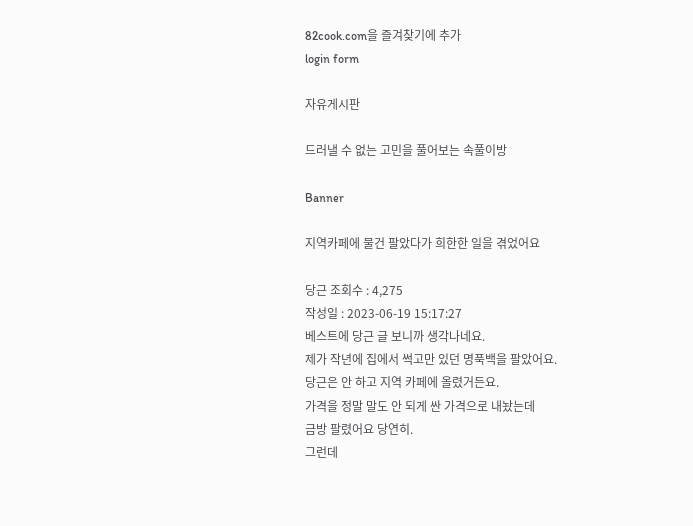82cook.com을 즐겨찾기에 추가
login form

자유게시판

드러낼 수 없는 고민을 풀어보는 속풀이방

Banner

지역카페에 물건 팔았다가 희한한 일을 겪었어요

당근 조회수 : 4,275
작성일 : 2023-06-19 15:17:27
베스트에 당근 글 보니까 생각나네요.
제가 작년에 집에서 썩고만 있던 명푹백을 팔았어요.
당근은 안 하고 지역 카페에 올렸거든요.
가격을 정말 말도 안 되게 싼 가격으로 내놨는데
금방 팔렸어요 당연히.
그런데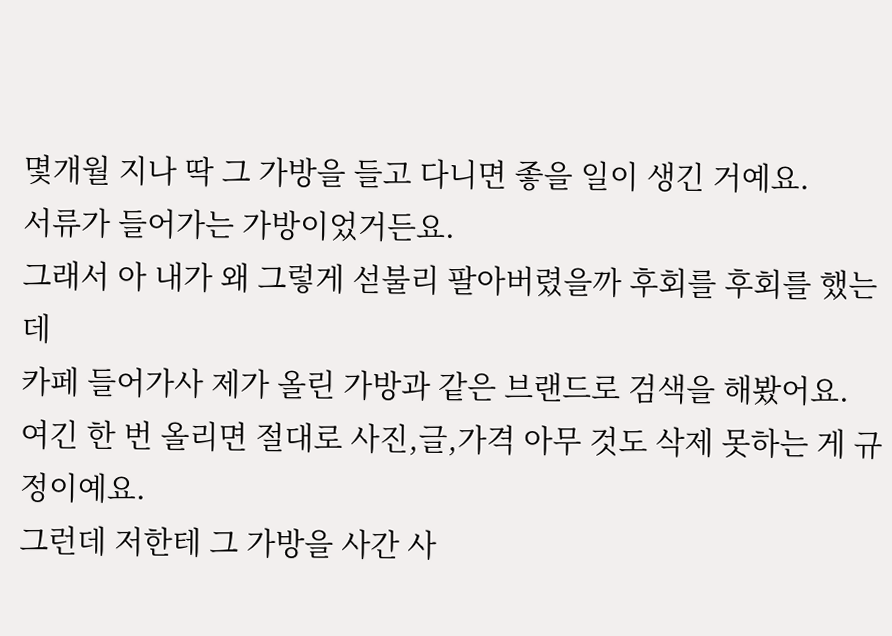몇개월 지나 딱 그 가방을 들고 다니면 좋을 일이 생긴 거예요.
서류가 들어가는 가방이었거든요.
그래서 아 내가 왜 그렇게 섣불리 팔아버렸을까 후회를 후회를 했는데
카페 들어가사 제가 올린 가방과 같은 브랜드로 검색을 해봤어요.
여긴 한 번 올리면 절대로 사진,글,가격 아무 것도 삭제 못하는 게 규정이예요.
그런데 저한테 그 가방을 사간 사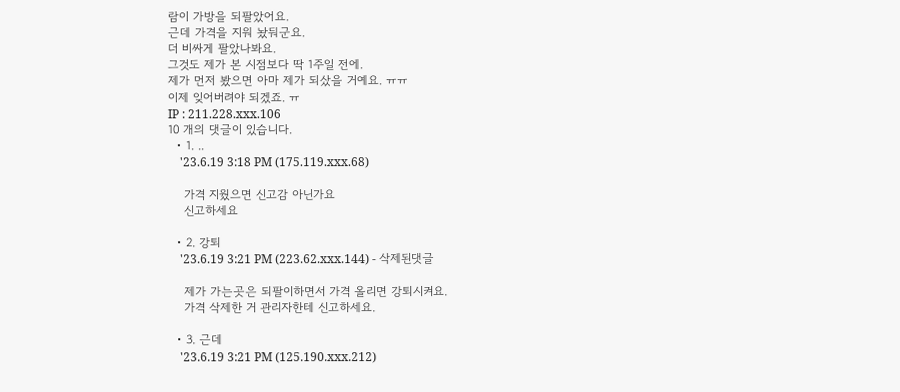람이 가방을 되팔았어요.
근데 가격을 지워 놨둬군요.
더 비싸게 팔았나봐요.
그것도 제가 본 시점보다 딱 1주일 전에.
제가 먼저 봤으면 아마 제가 되샀을 거예요. ㅠㅠ
이제 잊어버려야 되겠죠. ㅠ
IP : 211.228.xxx.106
10 개의 댓글이 있습니다.
  • 1. ..
    '23.6.19 3:18 PM (175.119.xxx.68)

    가격 지웠으면 신고감 아닌가요
    신고하세요

  • 2. 강퇴
    '23.6.19 3:21 PM (223.62.xxx.144) - 삭제된댓글

    제가 가는곳은 되팔이하면서 가격 올리면 강퇴시켜요.
    가격 삭제한 거 관리자한테 신고하세요.

  • 3. 근데
    '23.6.19 3:21 PM (125.190.xxx.212)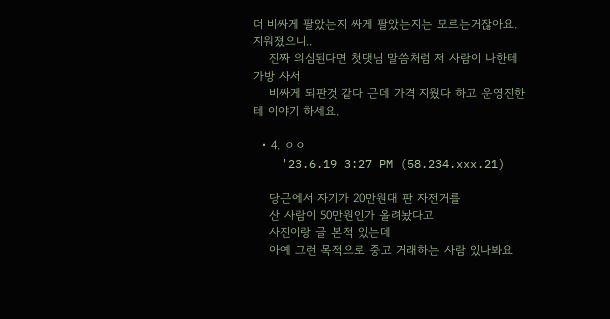더 비싸게 팔았는지 싸게 팔았는지는 모르는거잖아요. 지워졌으니..
    진짜 의심된다면 첫댓님 말씀처럼 저 사람이 나한테 가방 사서
    비싸게 되판것 같다 근데 가격 지웠다 하고 운영진한테 이야기 하세요.

  • 4. ㅇㅇ
    '23.6.19 3:27 PM (58.234.xxx.21)

    당근에서 자기가 20만원대 판 자전거를
    산 사람이 50만원인가 올려놨다고
    사진이랑 글 본적 있는데
    아예 그런 목적으로 중고 거래하는 사람 있나봐요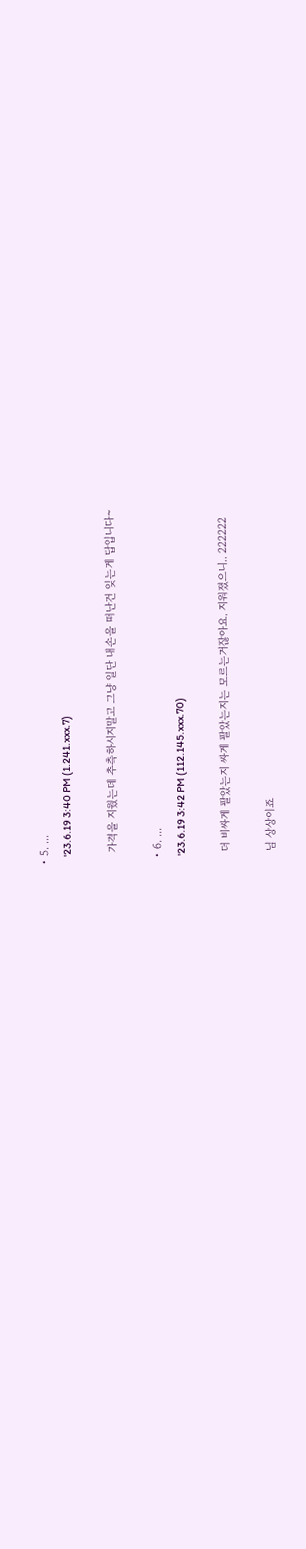• 5. ...
    '23.6.19 3:40 PM (1.241.xxx.7)

    가격을 지웠는데 추측하시지말고 그냥 일단 내손을 떠난건 잊는게 답입니다~

  • 6. ...
    '23.6.19 3:42 PM (112.145.xxx.70)

    더 비싸게 팔았는지 싸게 팔았는지는 모르는거잖아요. 지워졌으니.. 222222

    님 상상이죠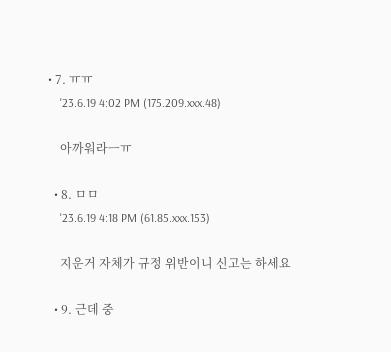• 7. ㅠㅠ
    '23.6.19 4:02 PM (175.209.xxx.48)

    아까워라ㅡㅠ

  • 8. ㅁㅁ
    '23.6.19 4:18 PM (61.85.xxx.153)

    지운거 자체가 규정 위반이니 신고는 하세요

  • 9. 근데 중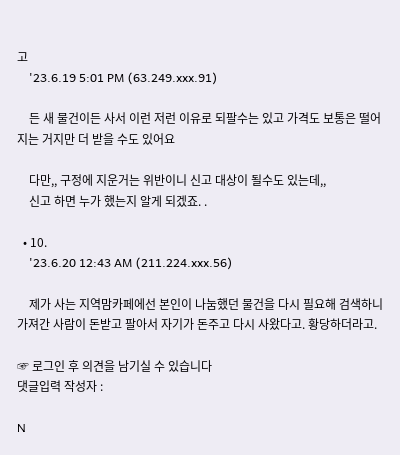고
    '23.6.19 5:01 PM (63.249.xxx.91)

    든 새 물건이든 사서 이런 저런 이유로 되팔수는 있고 가격도 보통은 떨어지는 거지만 더 받을 수도 있어요

    다만,, 구정에 지운거는 위반이니 신고 대상이 될수도 있는데,,
    신고 하면 누가 했는지 알게 되겠죠. .

  • 10.
    '23.6.20 12:43 AM (211.224.xxx.56)

    제가 사는 지역맘카페에선 본인이 나눔했던 물건을 다시 필요해 검색하니 가져간 사람이 돈받고 팔아서 자기가 돈주고 다시 사왔다고. 황당하더라고.

☞ 로그인 후 의견을 남기실 수 있습니다
댓글입력 작성자 :

N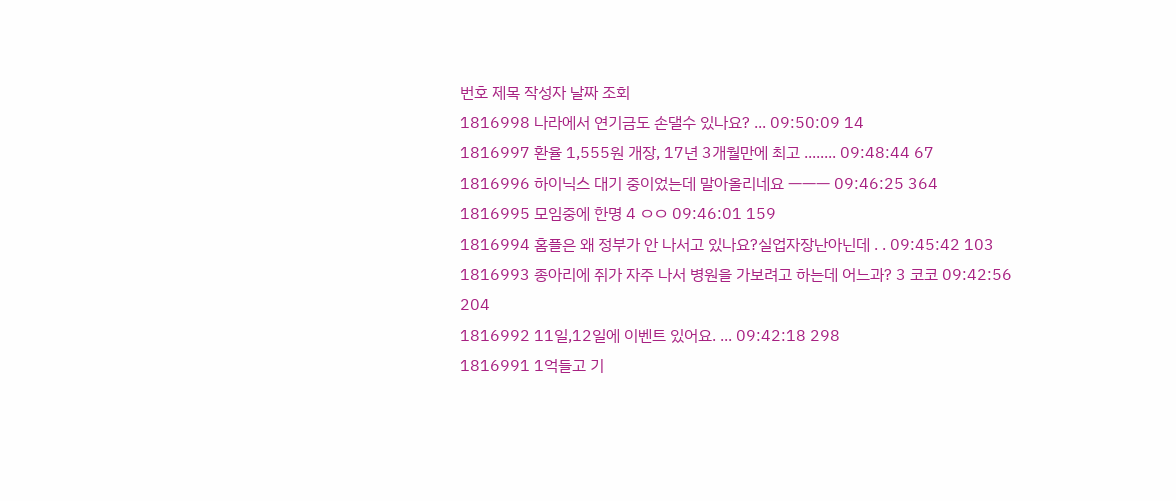번호 제목 작성자 날짜 조회
1816998 나라에서 연기금도 손댈수 있나요? ... 09:50:09 14
1816997 환율 1,555원 개장, 17년 3개월만에 최고 ........ 09:48:44 67
1816996 하이닉스 대기 중이었는데 말아올리네요 ㅡㅡㅡ 09:46:25 364
1816995 모임중에 한명 4 ㅇㅇ 09:46:01 159
1816994 홈플은 왜 정부가 안 나서고 있나요?실업자장난아닌데 . . 09:45:42 103
1816993 종아리에 쥐가 자주 나서 병원을 가보려고 하는데 어느과? 3 코코 09:42:56 204
1816992 11일,12일에 이벤트 있어요. ... 09:42:18 298
1816991 1억들고 기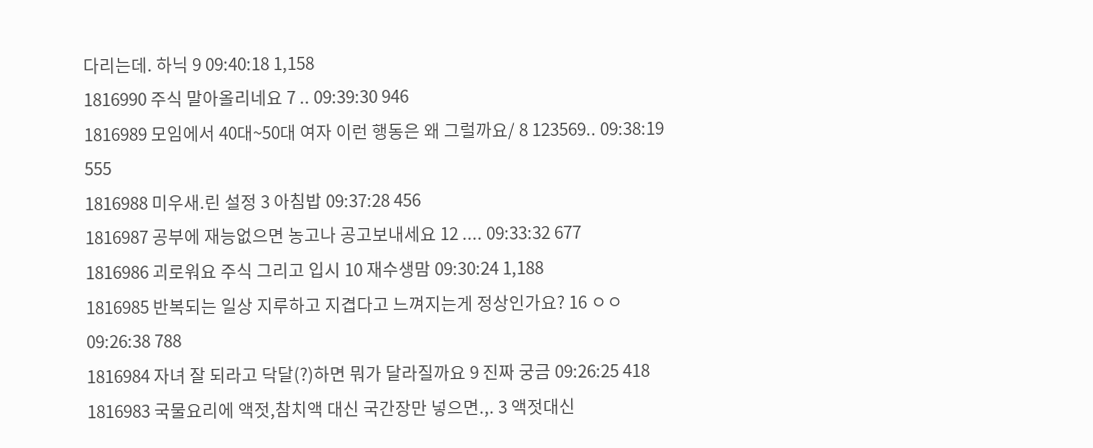다리는데. 하닉 9 09:40:18 1,158
1816990 주식 말아올리네요 7 .. 09:39:30 946
1816989 모임에서 40대~50대 여자 이런 행동은 왜 그럴까요/ 8 123569.. 09:38:19 555
1816988 미우새.린 설정 3 아침밥 09:37:28 456
1816987 공부에 재능없으면 농고나 공고보내세요 12 .... 09:33:32 677
1816986 괴로워요 주식 그리고 입시 10 재수생맘 09:30:24 1,188
1816985 반복되는 일상 지루하고 지겹다고 느껴지는게 정상인가요? 16 ㅇㅇ 09:26:38 788
1816984 자녀 잘 되라고 닥달(?)하면 뭐가 달라질까요 9 진짜 궁금 09:26:25 418
1816983 국물요리에 액젓,참치액 대신 국간장만 넣으면.,. 3 액젓대신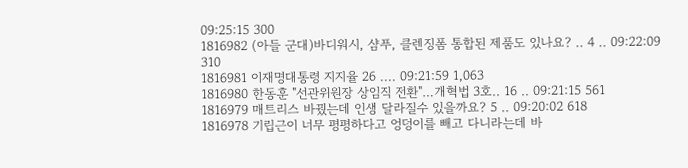09:25:15 300
1816982 (아들 군대)바디워시, 샴푸, 클렌징폼 통합된 제품도 있나요? .. 4 .. 09:22:09 310
1816981 이재명대통령 지지율 26 .... 09:21:59 1,063
1816980 한동훈 "선관위원장 상임직 전환"…개혁법 3호.. 16 .. 09:21:15 561
1816979 매트리스 바꿨는데 인생 달라질수 있을까요? 5 .. 09:20:02 618
1816978 기립근이 너무 평평하다고 엉덩이를 빼고 다니라는데 바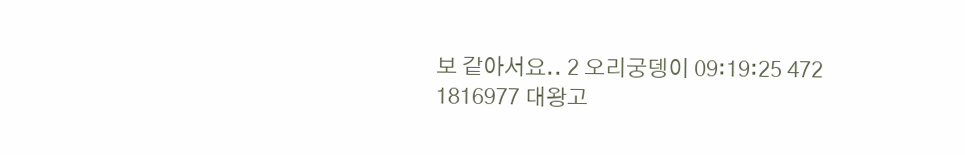보 같아서요.. 2 오리궁뎅이 09:19:25 472
1816977 대왕고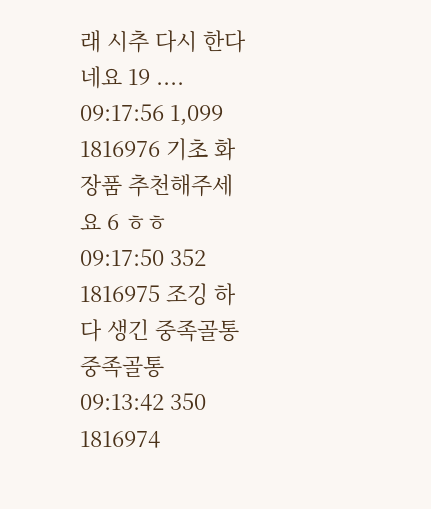래 시추 다시 한다네요 19 .... 09:17:56 1,099
1816976 기초 화장품 추천해주세요 6 ㅎㅎ 09:17:50 352
1816975 조깅 하다 생긴 중족골통 중족골통 09:13:42 350
1816974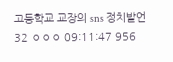고등학교 교장의 sns 정치발언 32 ㅇㅇㅇ 09:11:47 956